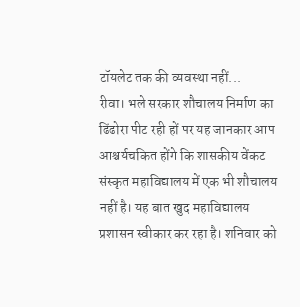टॉयलेट तक की व्यवस्था नहीं...
रीवा। भले सरकार शौचालय निर्माण का ढिंढोरा पीट रही हों पर यह जानकार आप आश्चर्यचकित होंगे कि शासकीय वेंकट संस्कृत महाविद्यालय में एक भी शौचालय नहीं है। यह बात खुद महाविद्यालय प्रशासन स्वीकार कर रहा है। शनिवार को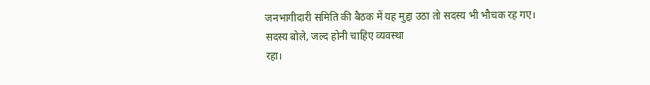जनभागीदारी समिति की बैठक में यह मुद्दा उठा तो सदस्य भी भौचक रह गए।
सदस्य बोले, जल्द होनी चाहिए व्यवस्था
रहा।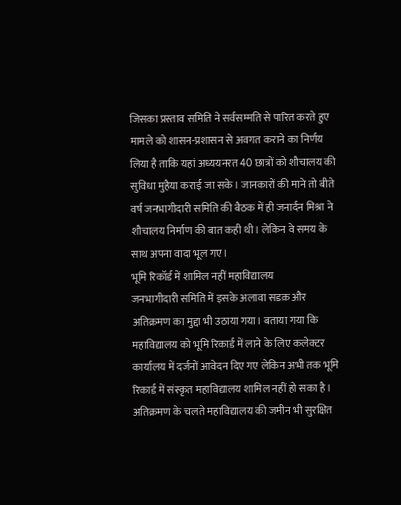जिसका प्रस्ताव समिति ने सर्वसम्मति से पारित करते हुए मामले को शासन-प्रशासन से अवगत कराने का निर्णय लिया है ताकि यहां अध्ययनरत 40 छात्रों को शौचालय की सुविधा मुहैया कराई जा सके। जानकारों की माने तो बीते वर्ष जनभागीदारी समिति की बैठक में ही जनार्दन मिश्रा ने शौचालय निर्माण की बात कही थी। लेकिन वे समय के साथ अपना वादा भूल गए।
भूमि रिकॉर्ड में शामिल नहीं महाविद्यालय
जनभागीदारी समिति में इसके अलावा सडक़ और अतिक्रमण का मुद्दा भी उठाया गया। बताया गया कि महाविद्यालय को भूमि रिकार्ड में लाने के लिए कलेक्टर कार्यालय में दर्जनों आवेदन दिए गए लेकिन अभी तक भूमि रिकार्ड में संस्कृत महाविद्यालय शामिल नहीं हो सका है। अतिक्रमण के चलते महाविद्यालय की जमीन भी सुरक्षित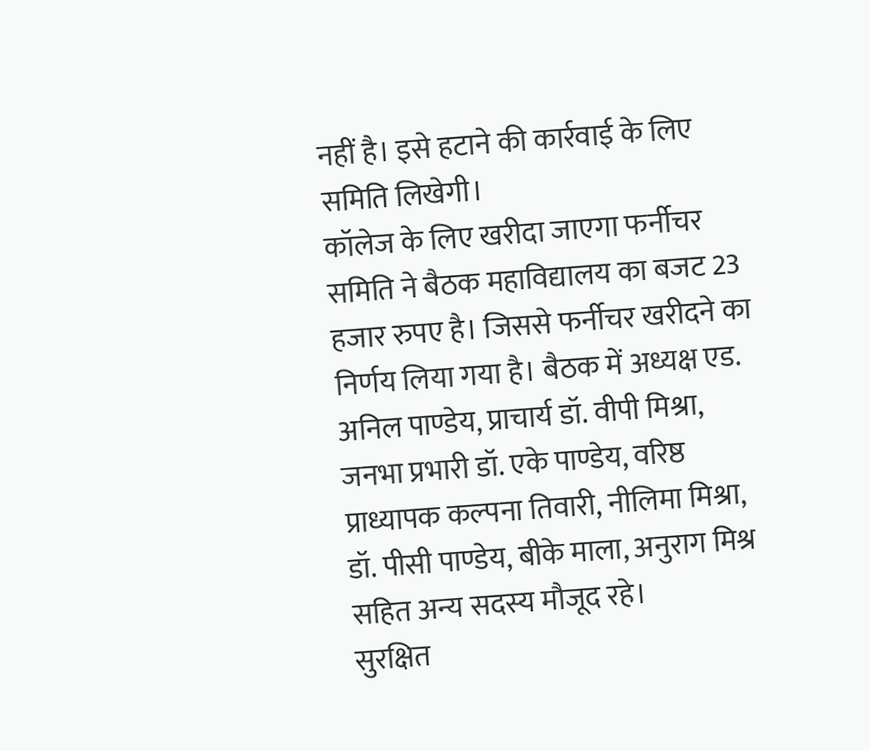नहीं है। इसे हटाने की कार्रवाई के लिए समिति लिखेगी।
कॉलेज के लिए खरीदा जाएगा फर्नीचर
समिति ने बैठक महाविद्यालय का बजट 23 हजार रुपए है। जिससे फर्नीचर खरीदने का निर्णय लिया गया है। बैठक में अध्यक्ष एड. अनिल पाण्डेय, प्राचार्य डॉ. वीपी मिश्रा, जनभा प्रभारी डॉ. एके पाण्डेय, वरिष्ठ प्राध्यापक कल्पना तिवारी, नीलिमा मिश्रा, डॉ. पीसी पाण्डेय, बीके माला, अनुराग मिश्र सहित अन्य सदस्य मौजूद रहे।
सुरक्षित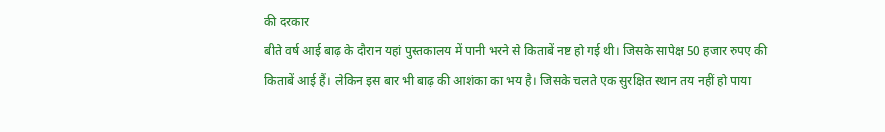की दरकार
बीते वर्ष आई बाढ़ के दौरान यहां पुस्तकालय में पानी भरने से किताबें नष्ट हो गई थी। जिसके सापेक्ष 50 हजार रुपए की किताबें आई हैं। लेकिन इस बार भी बाढ़ की आशंका का भय है। जिसके चलते एक सुरक्षित स्थान तय नहीं हो पाया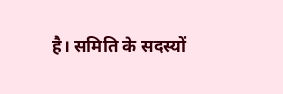है। समिति के सदस्यों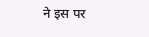ने इस पर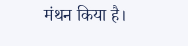मंथन किया है।